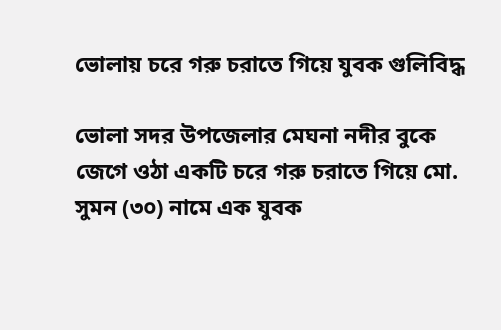ভোলায় চরে গরু চরাতে গিয়ে যুবক গুলিবিদ্ধ

ভোলা সদর উপজেলার মেঘনা নদীর বুকে জেগে ওঠা একটি চরে গরু চরাতে গিয়ে মো. সুমন (৩০) নামে এক যুবক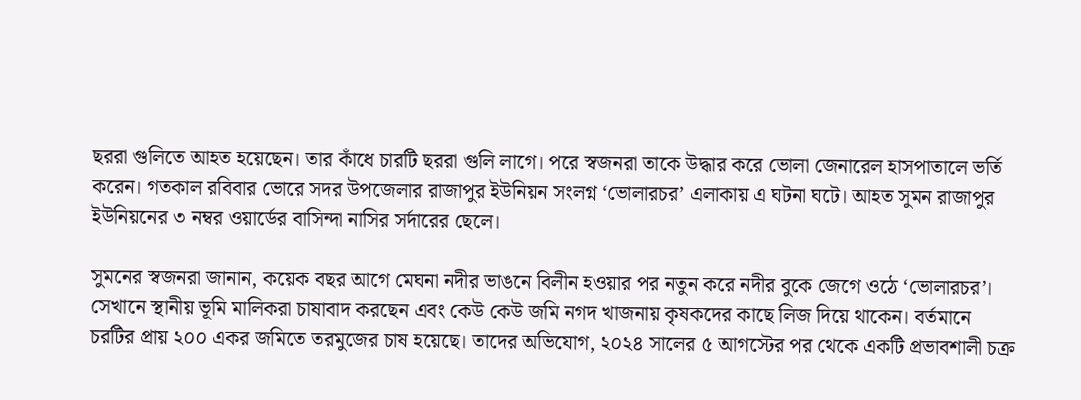ছররা গুলিতে আহত হয়েছেন। তার কাঁধে চারটি ছররা গুলি লাগে। পরে স্বজনরা তাকে উদ্ধার করে ভোলা জেনারেল হাসপাতালে ভর্তি করেন। গতকাল রবিবার ভোরে সদর উপজেলার রাজাপুর ইউনিয়ন সংলগ্ন ‘ভোলারচর’ এলাকায় এ ঘটনা ঘটে। আহত সুমন রাজাপুর ইউনিয়নের ৩ নম্বর ওয়ার্ডের বাসিন্দা নাসির সর্দারের ছেলে।

সুমনের স্বজনরা জানান, কয়েক বছর আগে মেঘনা নদীর ভাঙনে বিলীন হওয়ার পর নতুন করে নদীর বুকে জেগে ওঠে ‘ভোলারচর’। সেখানে স্থানীয় ভূমি মালিকরা চাষাবাদ করছেন এবং কেউ কেউ জমি নগদ খাজনায় কৃষকদের কাছে লিজ দিয়ে থাকেন। বর্তমানে চরটির প্রায় ২০০ একর জমিতে তরমুজের চাষ হয়েছে। তাদের অভিযোগ, ২০২৪ সালের ৫ আগস্টের পর থেকে একটি প্রভাবশালী চক্র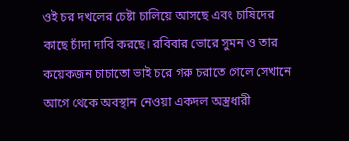ওই চর দখলের চেষ্টা চালিয়ে আসছে এবং চাষিদের কাছে চাঁদা দাবি করছে। রবিবার ভোরে সুমন ও তার কয়েকজন চাচাতো ভাই চরে গরু চরাতে গেলে সেখানে আগে থেকে অবস্থান নেওয়া একদল অস্ত্রধারী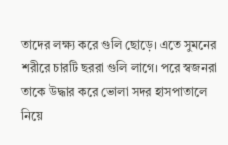তাদের লক্ষ্য করে গুলি ছোড়ে। এতে সুমনের শরীরে চারটি ছররা গুলি লাগে। পরে স্বজনরা তাকে উদ্ধার করে ভোলা সদর হাসপাতালে নিয়ে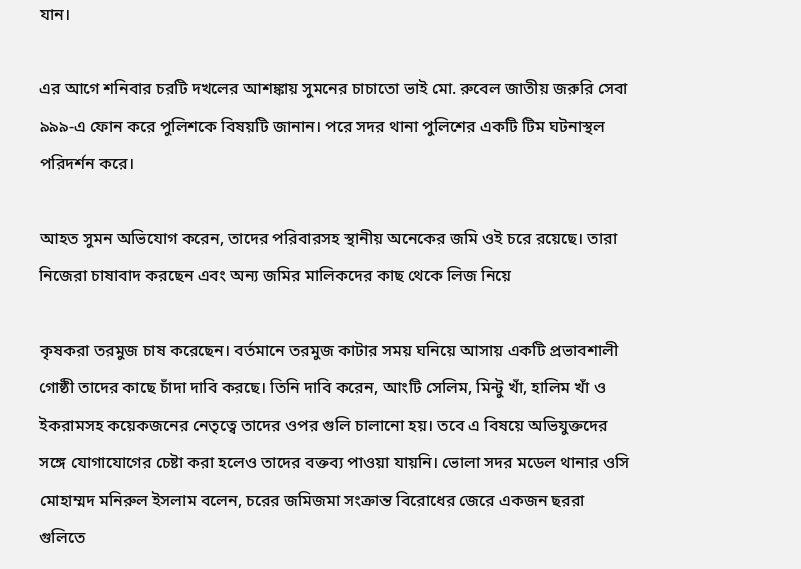যান।

এর আগে শনিবার চরটি দখলের আশঙ্কায় সুমনের চাচাতো ভাই মো. রুবেল জাতীয় জরুরি সেবা ৯৯৯-এ ফোন করে পুলিশকে বিষয়টি জানান। পরে সদর থানা পুলিশের একটি টিম ঘটনাস্থল পরিদর্শন করে।

আহত সুমন অভিযোগ করেন, তাদের পরিবারসহ স্থানীয় অনেকের জমি ওই চরে রয়েছে। তারা নিজেরা চাষাবাদ করছেন এবং অন্য জমির মালিকদের কাছ থেকে লিজ নিয়ে

কৃষকরা তরমুজ চাষ করেছেন। বর্তমানে তরমুজ কাটার সময় ঘনিয়ে আসায় একটি প্রভাবশালী গোষ্ঠী তাদের কাছে চাঁদা দাবি করছে। তিনি দাবি করেন, আংটি সেলিম, মিন্টু খাঁ, হালিম খাঁ ও ইকরামসহ কয়েকজনের নেতৃত্বে তাদের ওপর গুলি চালানো হয়। তবে এ বিষয়ে অভিযুক্তদের সঙ্গে যোগাযোগের চেষ্টা করা হলেও তাদের বক্তব্য পাওয়া যায়নি। ভোলা সদর মডেল থানার ওসি মোহাম্মদ মনিরুল ইসলাম বলেন, চরের জমিজমা সংক্রান্ত বিরোধের জেরে একজন ছররা গুলিতে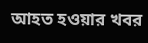আহত হওয়ার খবর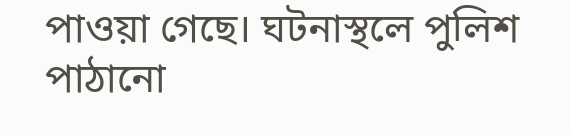পাওয়া গেছে। ঘটনাস্থলে পুলিশ পাঠানো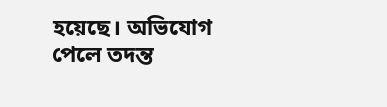হয়েছে। অভিযোগ পেলে তদন্ত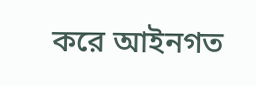করে আইনগত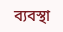ব্যবস্থা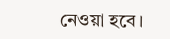নেওয়া হবে।